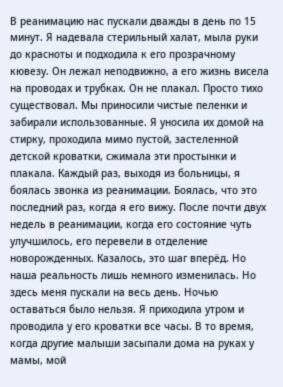В реанимацию нас пускали дважды в день по 15 минут. Я надевала стерильный халат, мыла руки до красноты и подходила к его прозрачному кювезу. Он лежал неподвижно, а его жизнь висела на проводах и трубках. Он не плакал. Просто тихо существовал. Мы приносили чистые пеленки и забирали использованные. Я уносила их домой на стирку, проходила мимо пустой, застеленной детской кроватки, сжимала эти простынки и плакала. Каждый раз, выходя из больницы, я боялась звонка из реанимации. Боялась, что это последний раз, когда я его вижу. После почти двух недель в реанимации, когда его состояние чуть улучшилось, его перевели в отделение новорожденных. Казалось, это шаг вперёд. Но наша реальность лишь немного изменилась. Но здесь меня пускали на весь день. Ночью оставаться было нельзя. Я приходила утром и проводила у его кроватки все часы. В то время, когда другие малыши засыпали дома на руках у мамы, мой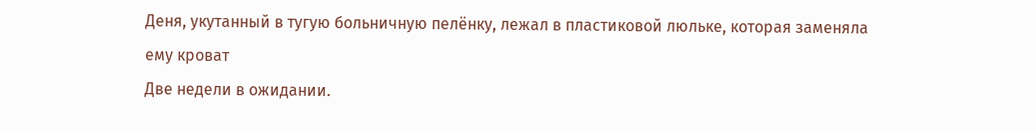Деня, укутанный в тугую больничную пелёнку, лежал в пластиковой люльке, которая заменяла ему кроват
Две недели в ожидании.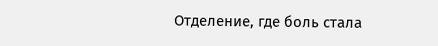Отделение, где боль стала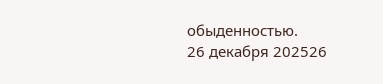обыденностью.
26 декабря 202526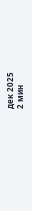дек 2025
2 мин